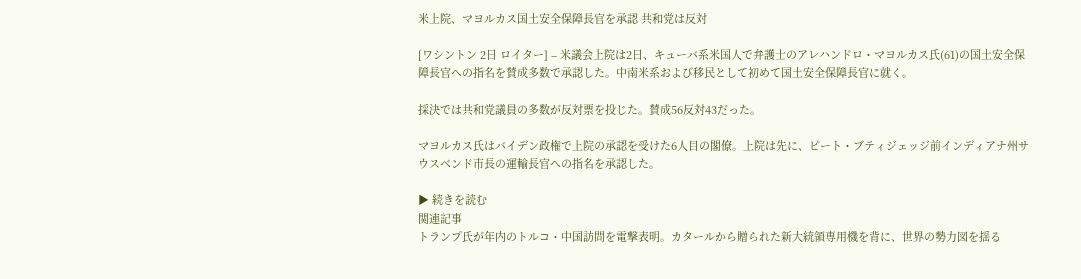米上院、マヨルカス国土安全保障長官を承認 共和党は反対

[ワシントン 2日 ロイター] – 米議会上院は2日、キューバ系米国人で弁護士のアレハンドロ・マヨルカス氏(61)の国土安全保障長官への指名を賛成多数で承認した。中南米系および移民として初めて国土安全保障長官に就く。

採決では共和党議員の多数が反対票を投じた。賛成56反対43だった。

マヨルカス氏はバイデン政権で上院の承認を受けた6人目の閣僚。上院は先に、ピート・ブティジェッジ前インディアナ州サウスベンド市長の運輸長官への指名を承認した。

▶ 続きを読む
関連記事
トランプ氏が年内のトルコ・中国訪問を電撃表明。カタールから贈られた新大統領専用機を背に、世界の勢力図を揺る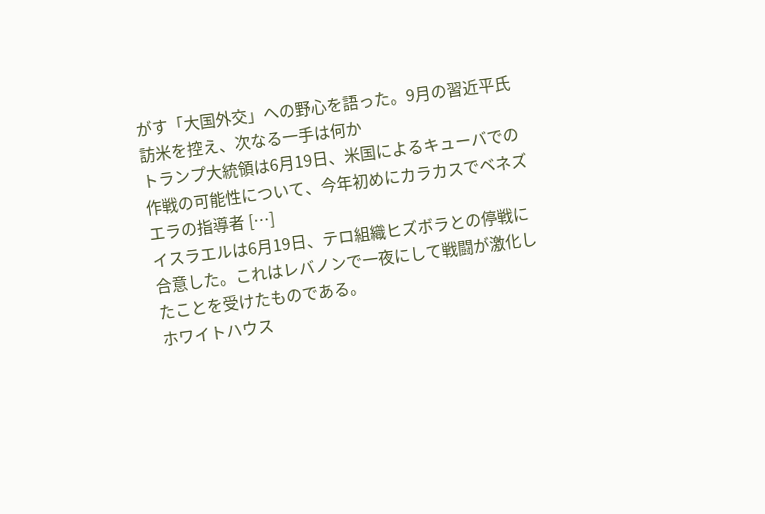がす「大国外交」への野心を語った。9月の習近平氏訪米を控え、次なる一手は何か
トランプ大統領は6月19日、米国によるキューバでの作戦の可能性について、今年初めにカラカスでベネズエラの指導者 […]
イスラエルは6月19日、テロ組織ヒズボラとの停戦に合意した。これはレバノンで一夜にして戦闘が激化したことを受けたものである。
ホワイトハウス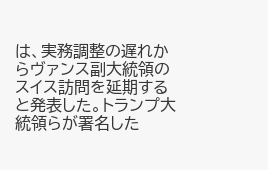は、実務調整の遅れからヴァンス副大統領のスイス訪問を延期すると発表した。トランプ大統領らが署名した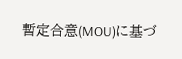暫定合意(MOU)に基づ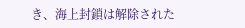き、海上封鎖は解除された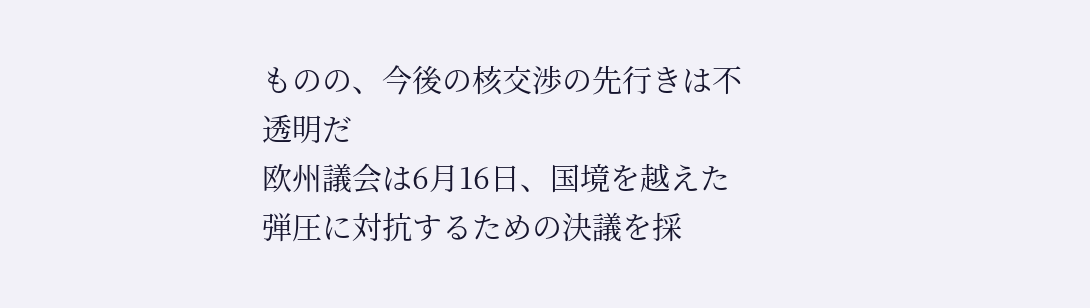ものの、今後の核交渉の先行きは不透明だ
欧州議会は6月16日、国境を越えた弾圧に対抗するための決議を採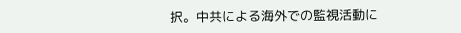択。中共による海外での監視活動に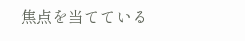焦点を当てている